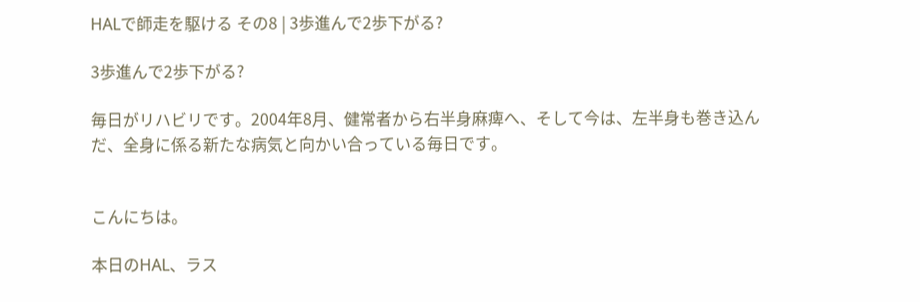HALで師走を駆ける その8 | 3歩進んで2歩下がる?

3歩進んで2歩下がる?

毎日がリハビリです。2004年8月、健常者から右半身麻痺へ、そして今は、左半身も巻き込んだ、全身に係る新たな病気と向かい合っている毎日です。


こんにちは。

本日のHAL、ラス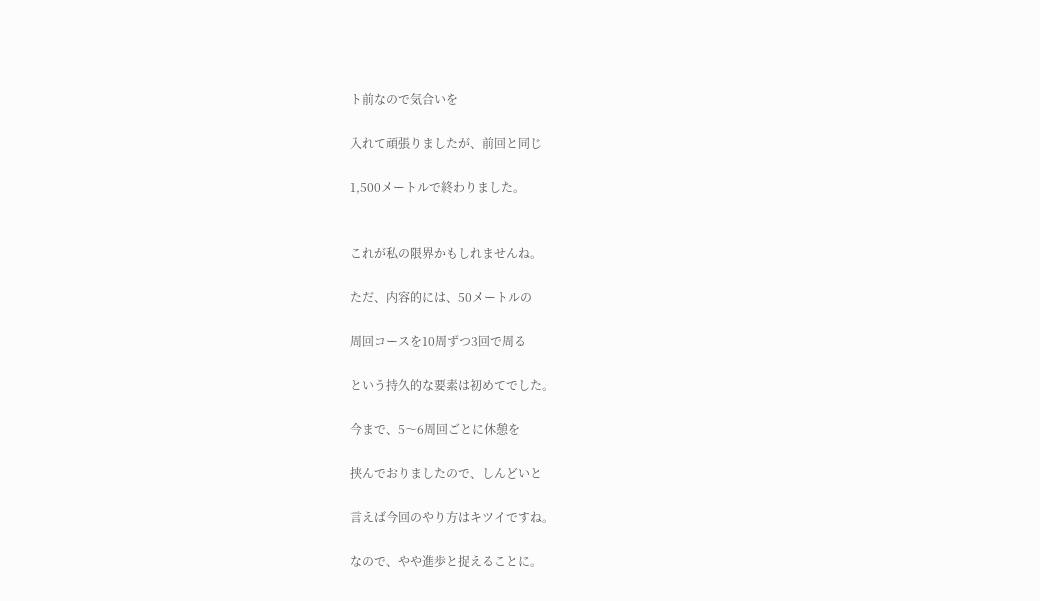ト前なので気合いを

入れて頑張りましたが、前回と同じ

1,500メートルで終わりました。


これが私の限界かもしれませんね。

ただ、内容的には、50メートルの

周回コースを10周ずつ3回で周る

という持久的な要素は初めてでした。

今まで、5〜6周回ごとに休憩を

挟んでおりましたので、しんどいと

言えば今回のやり方はキツイですね。

なので、やや進歩と捉えることに。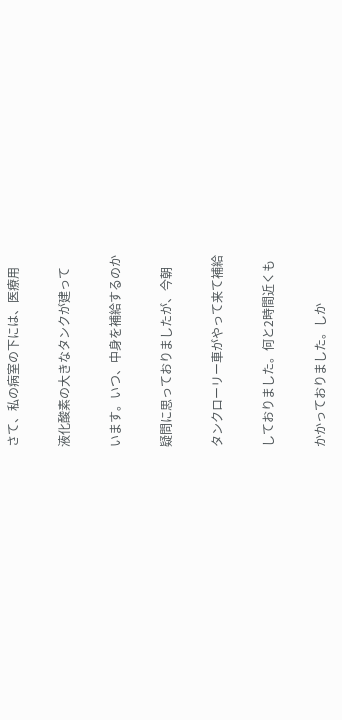さて、私の病室の下には、医療用

液化酸素の大きなタンクが建って

います。いつ、中身を補給するのか

疑問に思っておりましたが、今朝

タンクローリー車がやって来て補給

しておりました。何と2時間近くも

かかっておりました。しか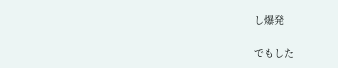し爆発

でもした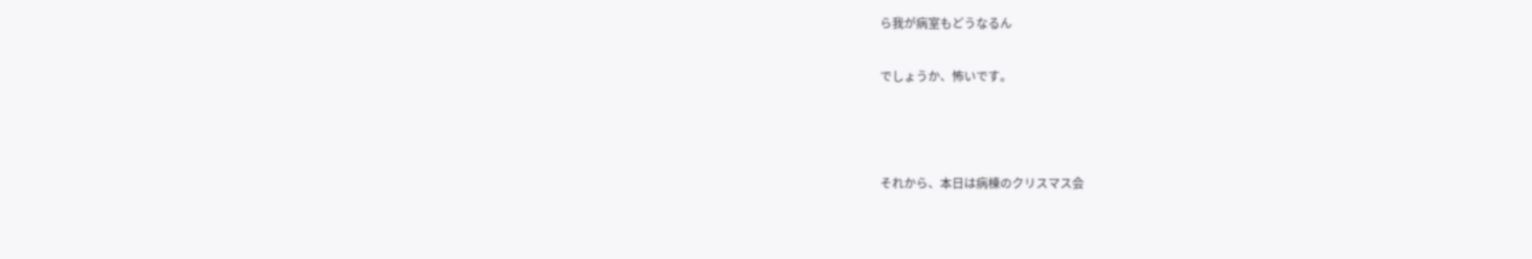ら我が病室もどうなるん

でしょうか、怖いです。



それから、本日は病棟のクリスマス会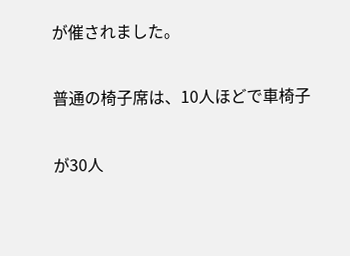が催されました。

普通の椅子席は、10人ほどで車椅子

が30人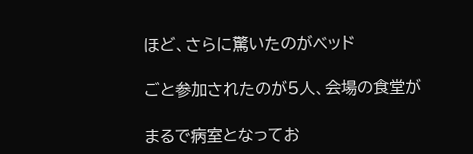ほど、さらに驚いたのがベッド

ごと参加されたのが5人、会場の食堂が

まるで病室となってお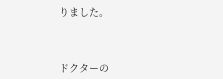りました。



ドクターの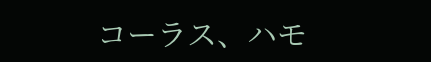コーラス、ハモ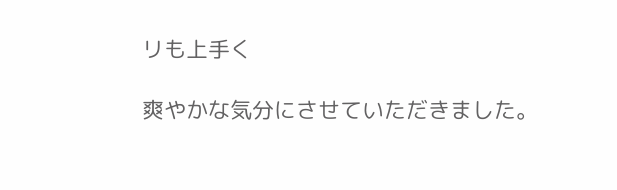リも上手く

爽やかな気分にさせていただきました。